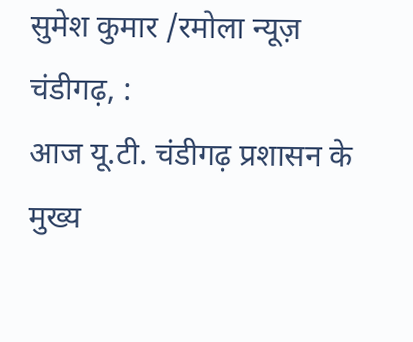सुमेश कुमार /रमोला न्यूज़
चंडीगढ़, :
आज यू.टी. चंडीगढ़ प्रशासन के मुख्य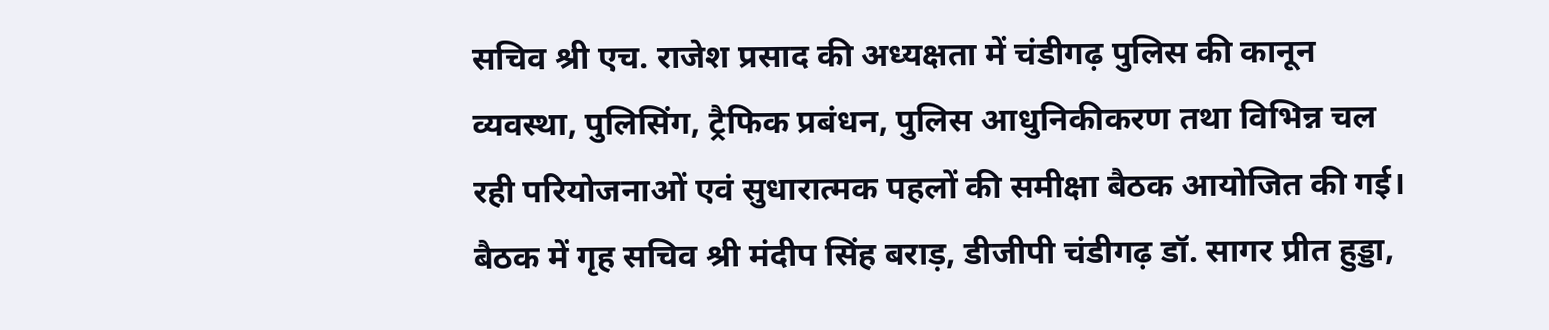सचिव श्री एच. राजेश प्रसाद की अध्यक्षता में चंडीगढ़ पुलिस की कानून व्यवस्था, पुलिसिंग, ट्रैफिक प्रबंधन, पुलिस आधुनिकीकरण तथा विभिन्न चल रही परियोजनाओं एवं सुधारात्मक पहलों की समीक्षा बैठक आयोजित की गई।
बैठक में गृह सचिव श्री मंदीप सिंह बराड़, डीजीपी चंडीगढ़ डॉ. सागर प्रीत हुड्डा,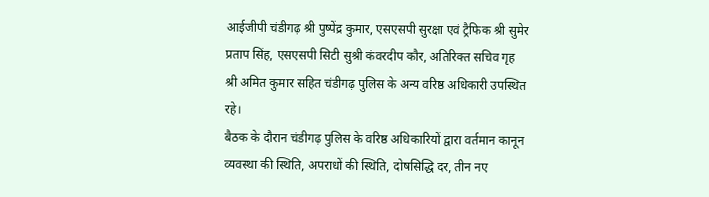आईजीपी चंडीगढ़ श्री पुष्पेंद्र कुमार, एसएसपी सुरक्षा एवं ट्रैफिक श्री सुमेर प्रताप सिंह, एसएसपी सिटी सुश्री कंवरदीप कौर, अतिरिक्त सचिव गृह श्री अमित कुमार सहित चंडीगढ़ पुलिस के अन्य वरिष्ठ अधिकारी उपस्थित रहे।
बैठक के दौरान चंडीगढ़ पुलिस के वरिष्ठ अधिकारियों द्वारा वर्तमान कानून व्यवस्था की स्थिति, अपराधों की स्थिति, दोषसिद्धि दर, तीन नए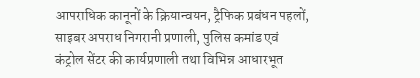आपराधिक कानूनों के क्रियान्वयन, ट्रैफिक प्रबंधन पहलों, साइबर अपराध निगरानी प्रणाली, पुलिस कमांड एवं कंट्रोल सेंटर की कार्यप्रणाली तथा विभिन्न आधारभूत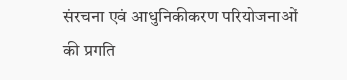संरचना एवं आधुनिकीकरण परियोजनाओं की प्रगति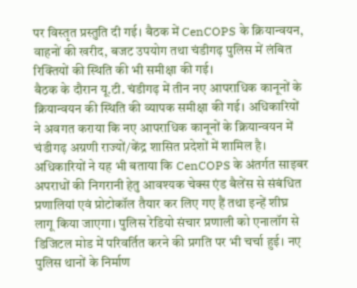पर विस्तृत प्रस्तुति दी गई। बैठक में CenCOPS के क्रियान्वयन, वाहनों की खरीद, बजट उपयोग तथा चंडीगढ़ पुलिस में लंबित रिक्तियों की स्थिति की भी समीक्षा की गई।
बैठक के दौरान यू.टी. चंडीगढ़ में तीन नए आपराधिक कानूनों के क्रियान्वयन की स्थिति की व्यापक समीक्षा की गई। अधिकारियों ने अवगत कराया कि नए आपराधिक कानूनों के क्रियान्वयन में चंडीगढ़ अग्रणी राज्यों/केंद्र शासित प्रदेशों में शामिल है। अधिकारियों ने यह भी बताया कि CenCOPS के अंतर्गत साइबर अपराधों की निगरानी हेतु आवश्यक चेक्स एंड बैलेंस से संबंधित प्रणालियां एवं प्रोटोकॉल तैयार कर लिए गए हैं तथा इन्हें शीघ्र लागू किया जाएगा। पुलिस रेडियो संचार प्रणाली को एनालॉग से डिजिटल मोड में परिवर्तित करने की प्रगति पर भी चर्चा हुई। नए पुलिस थानों के निर्माण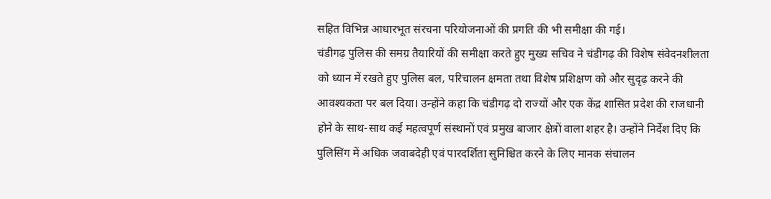सहित विभिन्न आधारभूत संरचना परियोजनाओं की प्रगति की भी समीक्षा की गई।
चंडीगढ़ पुलिस की समग्र तैयारियों की समीक्षा करते हुए मुख्य सचिव ने चंडीगढ़ की विशेष संवेदनशीलता को ध्यान में रखते हुए पुलिस बल, परिचालन क्षमता तथा विशेष प्रशिक्षण को और सुदृढ़ करने की आवश्यकता पर बल दिया। उन्होंने कहा कि चंडीगढ़ दो राज्यों और एक केंद्र शासित प्रदेश की राजधानी होने के साथ-साथ कई महत्वपूर्ण संस्थानों एवं प्रमुख बाजार क्षेत्रों वाला शहर है। उन्होंने निर्देश दिए कि पुलिसिंग में अधिक जवाबदेही एवं पारदर्शिता सुनिश्चित करने के लिए मानक संचालन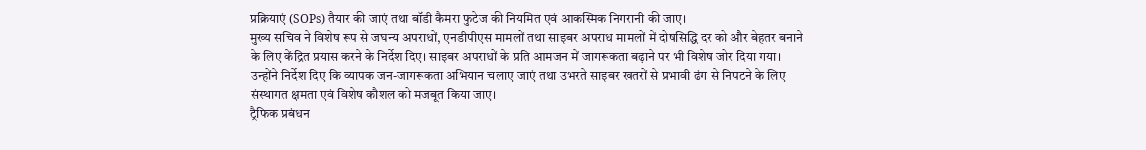प्रक्रियाएं (SOPs) तैयार की जाएं तथा बॉडी कैमरा फुटेज की नियमित एवं आकस्मिक निगरानी की जाए।
मुख्य सचिव ने विशेष रूप से जघन्य अपराधों, एनडीपीएस मामलों तथा साइबर अपराध मामलों में दोषसिद्धि दर को और बेहतर बनाने के लिए केंद्रित प्रयास करने के निर्देश दिए। साइबर अपराधों के प्रति आमजन में जागरूकता बढ़ाने पर भी विशेष जोर दिया गया। उन्होंने निर्देश दिए कि व्यापक जन-जागरूकता अभियान चलाए जाएं तथा उभरते साइबर खतरों से प्रभावी ढंग से निपटने के लिए संस्थागत क्षमता एवं विशेष कौशल को मजबूत किया जाए।
ट्रैफिक प्रबंधन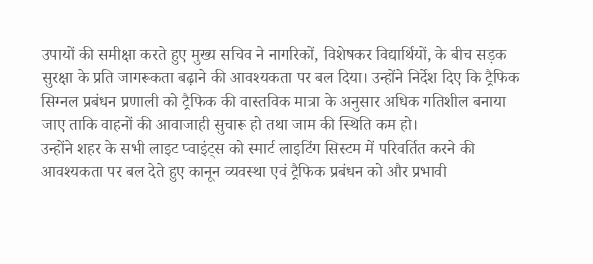उपायों की समीक्षा करते हुए मुख्य सचिव ने नागरिकों, विशेषकर विद्यार्थियों, के बीच सड़क सुरक्षा के प्रति जागरूकता बढ़ाने की आवश्यकता पर बल दिया। उन्होंने निर्देश दिए कि ट्रैफिक सिग्नल प्रबंधन प्रणाली को ट्रैफिक की वास्तविक मात्रा के अनुसार अधिक गतिशील बनाया जाए ताकि वाहनों की आवाजाही सुचारू हो तथा जाम की स्थिति कम हो।
उन्होंने शहर के सभी लाइट प्वाइंट्स को स्मार्ट लाइटिंग सिस्टम में परिवर्तित करने की आवश्यकता पर बल देते हुए कानून व्यवस्था एवं ट्रैफिक प्रबंधन को और प्रभावी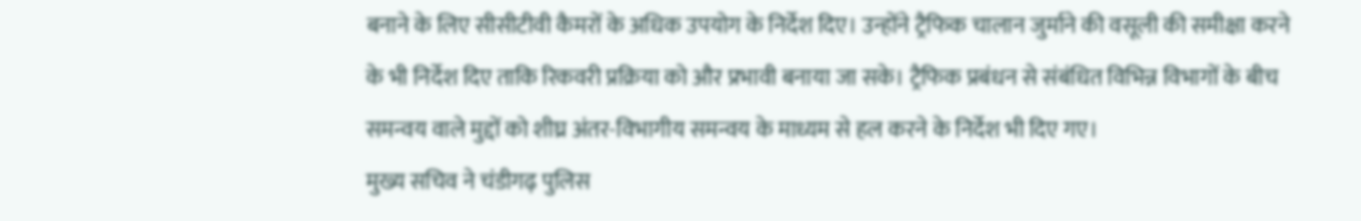बनाने के लिए सीसीटीवी कैमरों के अधिक उपयोग के निर्देश दिए। उन्होंने ट्रैफिक चालान जुर्माने की वसूली की समीक्षा करने के भी निर्देश दिए ताकि रिकवरी प्रक्रिया को और प्रभावी बनाया जा सके। ट्रैफिक प्रबंधन से संबंधित विभिन्न विभागों के बीच समन्वय वाले मुद्दों को शीघ्र अंतर-विभागीय समन्वय के माध्यम से हल करने के निर्देश भी दिए गए।
मुख्य सचिव ने चंडीगढ़ पुलिस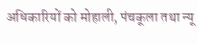अधिकारियों को मोहाली, पंचकूला तथा न्यू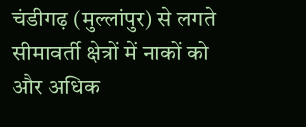चंडीगढ़ (मुल्लांपुर) से लगते सीमावर्ती क्षेत्रों में नाकों को और अधिक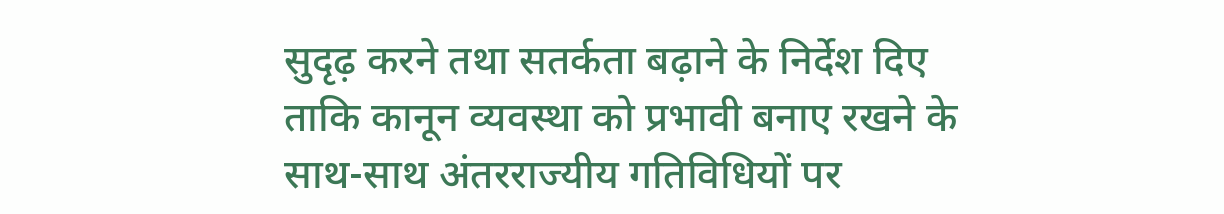सुदृढ़ करने तथा सतर्कता बढ़ाने के निर्देश दिए ताकि कानून व्यवस्था को प्रभावी बनाए रखने के साथ-साथ अंतरराज्यीय गतिविधियों पर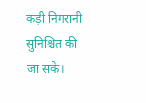कड़ी निगरानी सुनिश्चित की जा सके।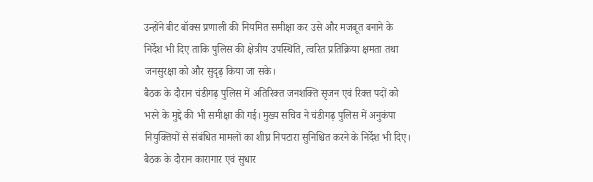उन्होंने बीट बॉक्स प्रणाली की नियमित समीक्षा कर उसे और मजबूत बनाने के निर्देश भी दिए ताकि पुलिस की क्षेत्रीय उपस्थिति, त्वरित प्रतिक्रिया क्षमता तथा जनसुरक्षा को और सुदृढ़ किया जा सके।
बैठक के दौरान चंडीगढ़ पुलिस में अतिरिक्त जनशक्ति सृजन एवं रिक्त पदों को भरने के मुद्दे की भी समीक्षा की गई। मुख्य सचिव ने चंडीगढ़ पुलिस में अनुकंपा नियुक्तियों से संबंधित मामलों का शीघ्र निपटारा सुनिश्चित करने के निर्देश भी दिए।
बैठक के दौरान कारागार एवं सुधार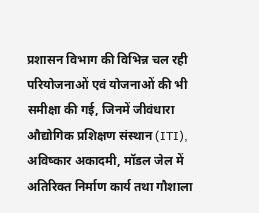प्रशासन विभाग की विभिन्न चल रही परियोजनाओं एवं योजनाओं की भी समीक्षा की गई, जिनमें जीवंधारा औद्योगिक प्रशिक्षण संस्थान (ITI), अविष्कार अकादमी, मॉडल जेल में अतिरिक्त निर्माण कार्य तथा गौशाला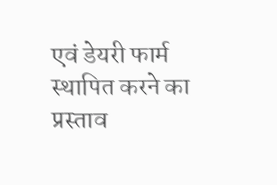एवं डेयरी फार्म स्थापित करने का प्रस्ताव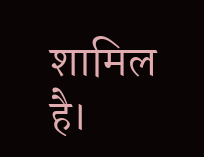शामिल है।